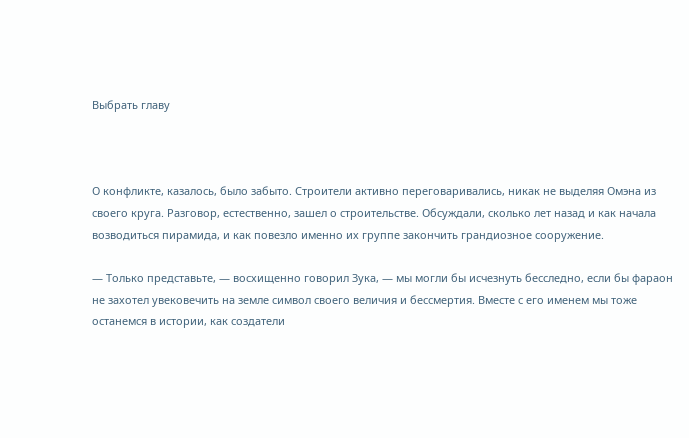Выбрать главу



О конфликте, казалось, было забыто. Строители активно переговаривались, никак не выделяя Омэна из своего круга. Разговор, естественно, зашел о строительстве. Обсуждали, сколько лет назад и как начала возводиться пирамида, и как повезло именно их группе закончить грандиозное сооружение.

— Только представьте, — восхищенно говорил Зука, — мы могли бы исчезнуть бесследно, если бы фараон не захотел увековечить на земле символ своего величия и бессмертия. Вместе с его именем мы тоже останемся в истории, как создатели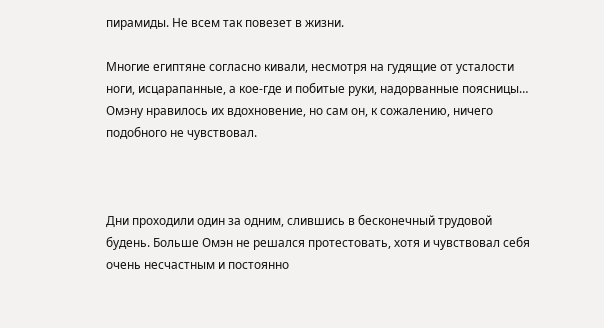пирамиды. Не всем так повезет в жизни.

Многие египтяне согласно кивали, несмотря на гудящие от усталости ноги, исцарапанные, а кое-где и побитые руки, надорванные поясницы… Омэну нравилось их вдохновение, но сам он, к сожалению, ничего подобного не чувствовал.



Дни проходили один за одним, слившись в бесконечный трудовой будень. Больше Омэн не решался протестовать, хотя и чувствовал себя очень несчастным и постоянно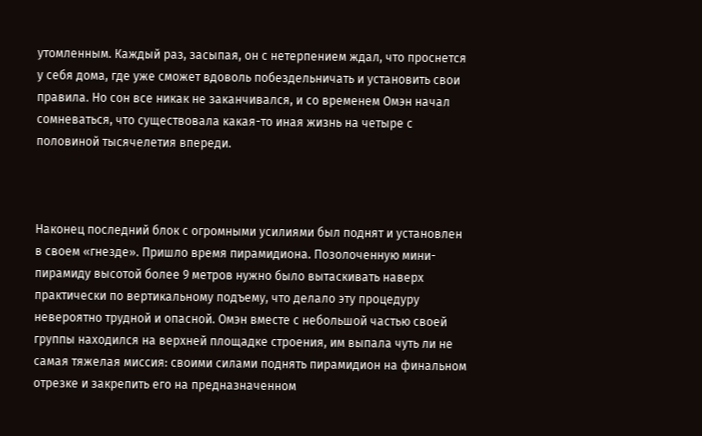утомленным. Каждый раз, засыпая, он с нетерпением ждал, что проснется у себя дома, где уже сможет вдоволь побездельничать и установить свои правила. Но сон все никак не заканчивался, и со временем Омэн начал сомневаться, что существовала какая-то иная жизнь на четыре с половиной тысячелетия впереди.



Наконец последний блок с огромными усилиями был поднят и установлен в своем «гнезде». Пришло время пирамидиона. Позолоченную мини-пирамиду высотой более 9 метров нужно было вытаскивать наверх практически по вертикальному подъему, что делало эту процедуру невероятно трудной и опасной. Омэн вместе с небольшой частью своей группы находился на верхней площадке строения, им выпала чуть ли не самая тяжелая миссия: своими силами поднять пирамидион на финальном отрезке и закрепить его на предназначенном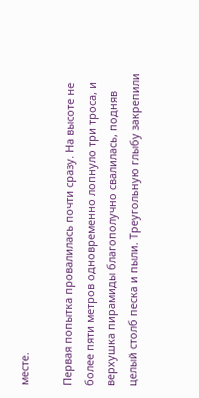месте.

Первая попытка провалилась почти сразу. На высоте не более пяти метров одновременно лопнуло три троса, и верхушка пирамиды благополучно свалилась, подняв целый столб песка и пыли. Треугольную глыбу закрепили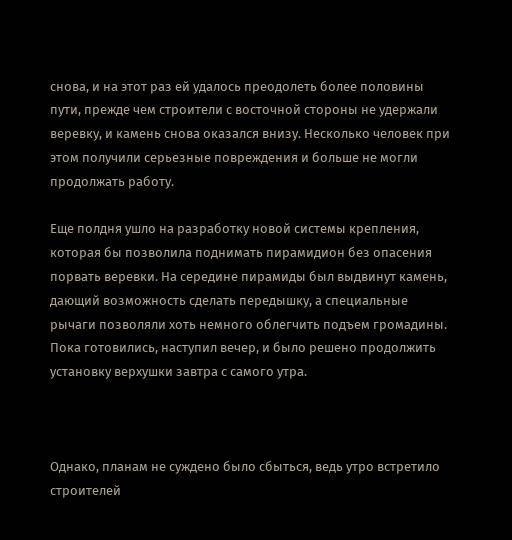снова, и на этот раз ей удалось преодолеть более половины пути, прежде чем строители с восточной стороны не удержали веревку, и камень снова оказался внизу. Несколько человек при этом получили серьезные повреждения и больше не могли продолжать работу.

Еще полдня ушло на разработку новой системы крепления, которая бы позволила поднимать пирамидион без опасения порвать веревки. На середине пирамиды был выдвинут камень, дающий возможность сделать передышку, а специальные рычаги позволяли хоть немного облегчить подъем громадины. Пока готовились, наступил вечер, и было решено продолжить установку верхушки завтра с самого утра.



Однако, планам не суждено было сбыться, ведь утро встретило строителей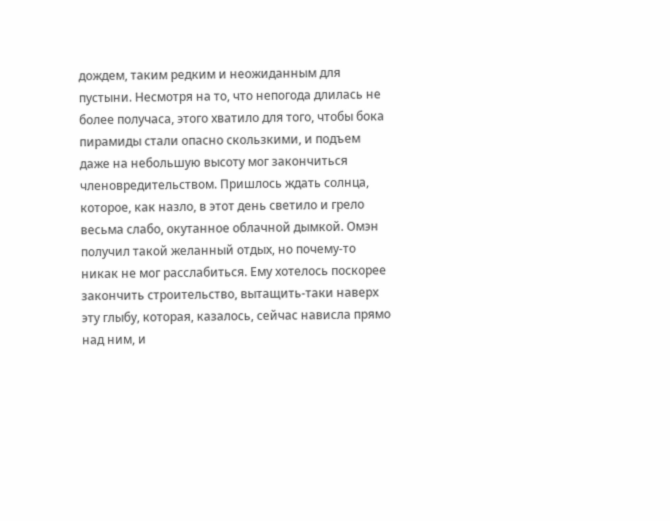дождем, таким редким и неожиданным для пустыни. Несмотря на то, что непогода длилась не более получаса, этого хватило для того, чтобы бока пирамиды стали опасно скользкими, и подъем даже на небольшую высоту мог закончиться членовредительством. Пришлось ждать солнца, которое, как назло, в этот день светило и грело весьма слабо, окутанное облачной дымкой. Омэн получил такой желанный отдых, но почему-то никак не мог расслабиться. Ему хотелось поскорее закончить строительство, вытащить-таки наверх эту глыбу, которая, казалось, сейчас нависла прямо над ним, и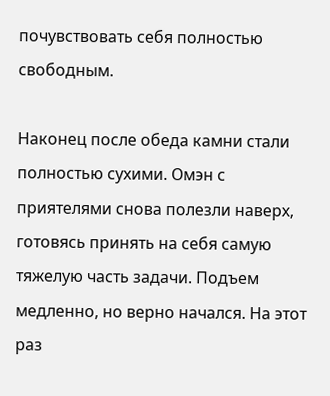почувствовать себя полностью свободным.

Наконец после обеда камни стали полностью сухими. Омэн с приятелями снова полезли наверх, готовясь принять на себя самую тяжелую часть задачи. Подъем медленно, но верно начался. На этот раз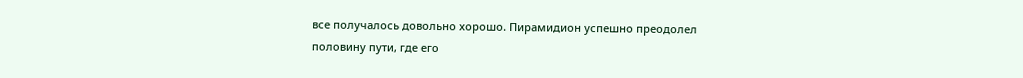все получалось довольно хорошо. Пирамидион успешно преодолел половину пути, где его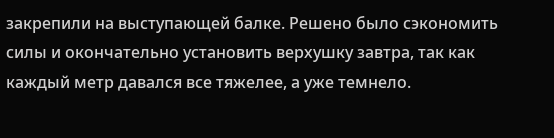закрепили на выступающей балке. Решено было сэкономить силы и окончательно установить верхушку завтра, так как каждый метр давался все тяжелее, а уже темнело.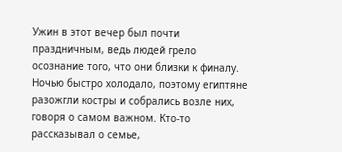Ужин в этот вечер был почти праздничным, ведь людей грело осознание того, что они близки к финалу. Ночью быстро холодало, поэтому египтяне разожгли костры и собрались возле них, говоря о самом важном. Кто-то рассказывал о семье,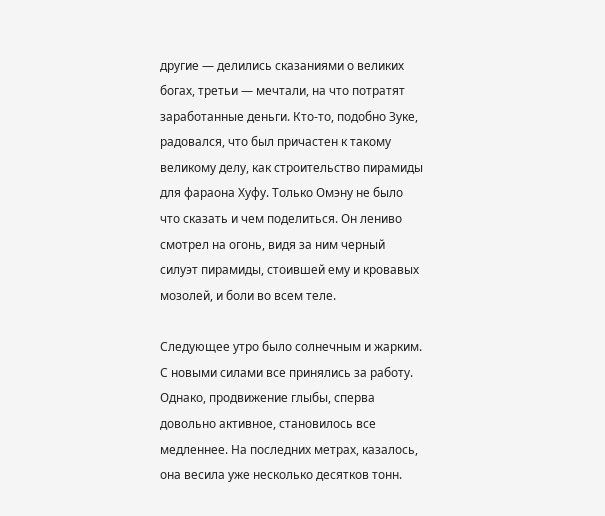другие — делились сказаниями о великих богах, третьи — мечтали, на что потратят заработанные деньги. Кто-то, подобно Зуке, радовался, что был причастен к такому великому делу, как строительство пирамиды для фараона Хуфу. Только Омэну не было что сказать и чем поделиться. Он лениво смотрел на огонь, видя за ним черный силуэт пирамиды, стоившей ему и кровавых мозолей, и боли во всем теле.

Следующее утро было солнечным и жарким. С новыми силами все принялись за работу. Однако, продвижение глыбы, сперва довольно активное, становилось все медленнее. На последних метрах, казалось, она весила уже несколько десятков тонн.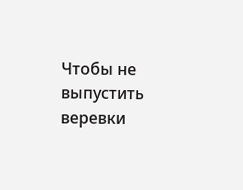Чтобы не выпустить веревки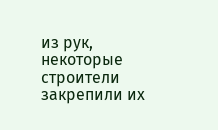из рук, некоторые строители закрепили их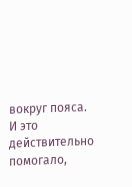вокруг пояса. И это действительно помогало,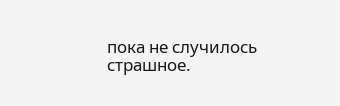пока не случилось страшное.